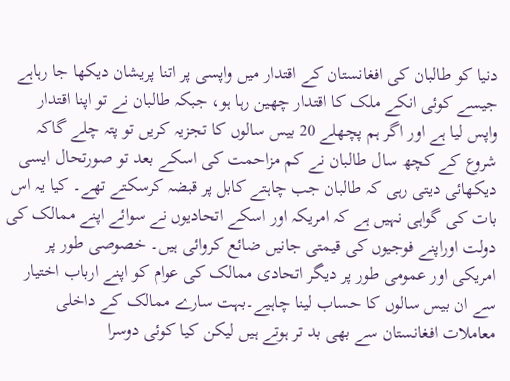دنیا کو طالبان کی افغانستان کے اقتدار میں واپسی پر اتنا پریشان دیکھا جا رہاہے جیسے کوئی انکے ملک کا اقتدار چھین رہا ہو، جبکہ طالبان نے تو اپنا اقتدار واپس لیا ہے اور اگر ہم پچھلے 20 بیس سالوں کا تجزیہ کریں تو پتہ چلے گاکہ شروع کے کچھ سال طالبان نے کم مزاحمت کی اسکے بعد تو صورتحال ایسی دیکھائی دیتی رہی کہ طالبان جب چاہتے کابل پر قبضہ کرسکتے تھے۔ کیا یہ اس بات کی گواہی نہیں ہے کہ امریکہ اور اسکے اتحادیوں نے سوائے اپنے ممالک کی دولت اوراپنے فوجیوں کی قیمتی جانیں ضائع کروائی ہیں۔ خصوصی طور پر امریکی اور عمومی طور پر دیگر اتحادی ممالک کی عوام کو اپنے ارباب اختیار سے ان بیس سالوں کا حساب لینا چاہیے۔بہت سارے ممالک کے داخلی معاملات افغانستان سے بھی بد تر ہوتے ہیں لیکن کیا کوئی دوسرا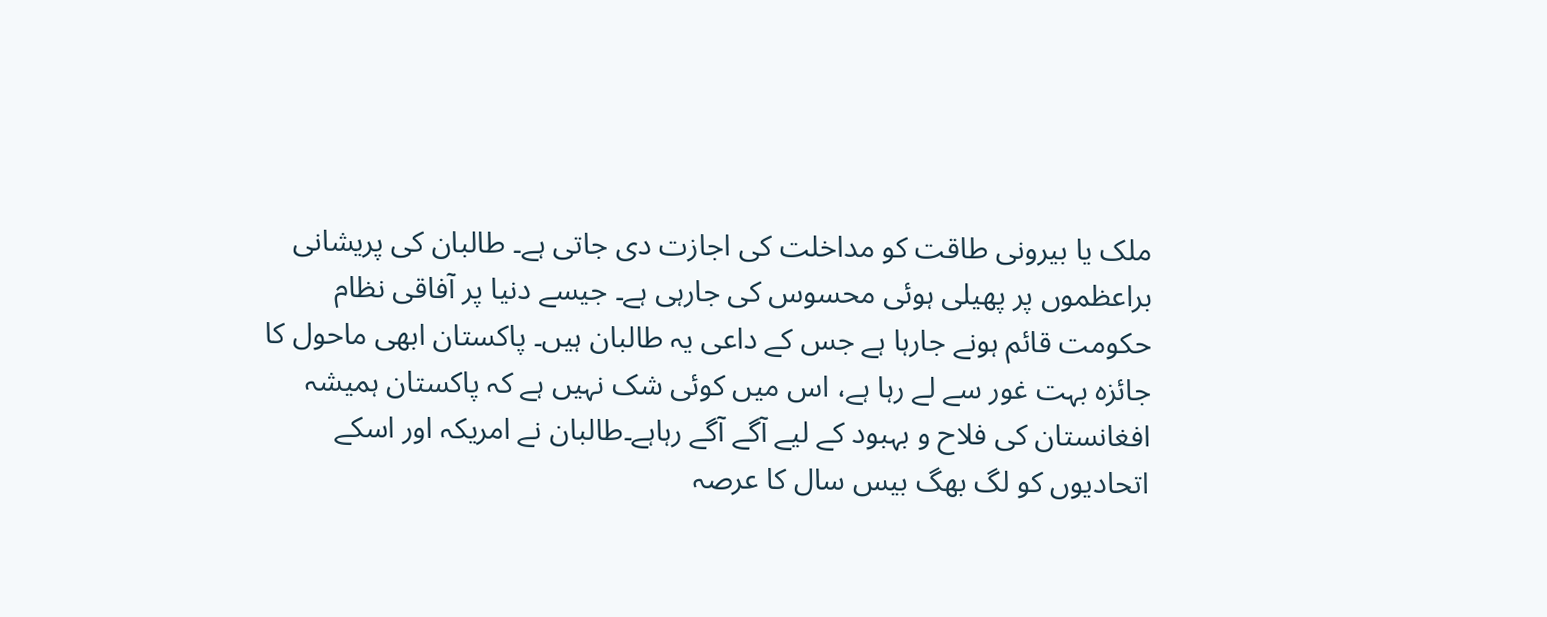ملک یا بیرونی طاقت کو مداخلت کی اجازت دی جاتی ہے۔ طالبان کی پریشانی براعظموں پر پھیلی ہوئی محسوس کی جارہی ہے۔ جیسے دنیا پر آفاقی نظام حکومت قائم ہونے جارہا ہے جس کے داعی یہ طالبان ہیں۔ پاکستان ابھی ماحول کا جائزہ بہت غور سے لے رہا ہے، اس میں کوئی شک نہیں ہے کہ پاکستان ہمیشہ افغانستان کی فلاح و بہبود کے لیے آگے آگے رہاہے۔طالبان نے امریکہ اور اسکے اتحادیوں کو لگ بھگ بیس سال کا عرصہ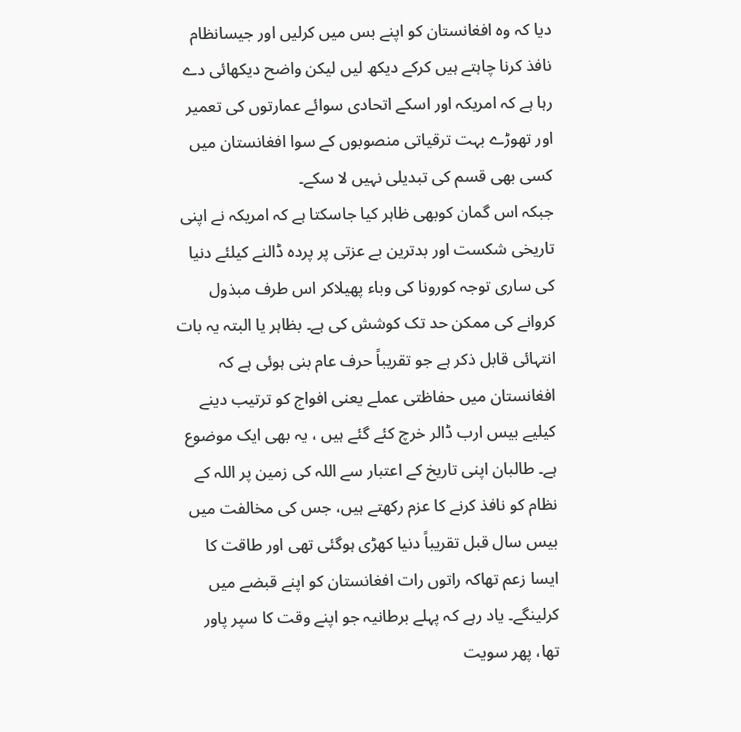دیا کہ وہ افغانستان کو اپنے بس میں کرلیں اور جیسانظام نافذ کرنا چاہتے ہیں کرکے دیکھ لیں لیکن واضح دیکھائی دے رہا ہے کہ امریکہ اور اسکے اتحادی سوائے عمارتوں کی تعمیر اور تھوڑے بہت ترقیاتی منصوبوں کے سوا افغانستان میں کسی بھی قسم کی تبدیلی نہیں لا سکے۔
جبکہ اس گمان کوبھی ظاہر کیا جاسکتا ہے کہ امریکہ نے اپنی تاریخی شکست اور بدترین بے عزتی پر پردہ ڈالنے کیلئے دنیا کی ساری توجہ کورونا کی وباء پھیلاکر اس طرف مبذول کروانے کی ممکن حد تک کوشش کی ہے۔ بظاہر یا البتہ یہ بات انتہائی قابل ذکر ہے جو تقریباً حرف عام بنی ہوئی ہے کہ افغانستان میں حفاظتی عملے یعنی افواج کو ترتیب دینے کیلیے بیس ارب ڈالر خرچ کئے گئے ہیں ، یہ بھی ایک موضوع ہے۔ طالبان اپنی تاریخ کے اعتبار سے اللہ کی زمین پر اللہ کے نظام کو نافذ کرنے کا عزم رکھتے ہیں، جس کی مخالفت میں بیس سال قبل تقریباً دنیا کھڑی ہوگئی تھی اور طاقت کا ایسا زعم تھاکہ راتوں رات افغانستان کو اپنے قبضے میں کرلینگے۔ یاد رہے کہ پہلے برطانیہ جو اپنے وقت کا سپر پاور تھا، پھر سویت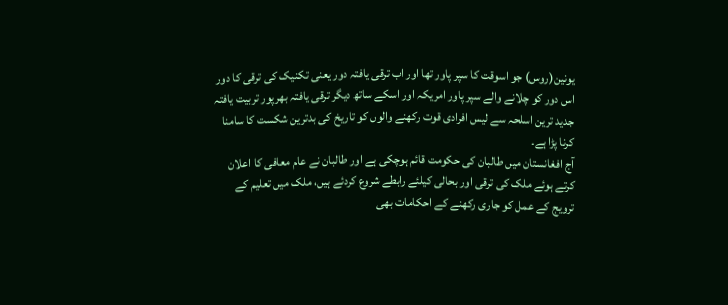یونین(روس) جو اسوقت کا سپر پاور تھا اور اب ترقی یافتہ دور یعنی تکنیک کی ترقی کا دور اس دور کو چلانے والے سپر پاور امریکہ اور اسکے ساتھ دیگر ترقی یافتہ بھرپور تربیت یافتہ جدید ترین اسلحہ سے لیس افرادی قوت رکھنے والوں کو تاریخ کی بدترین شکست کا سامنا کرنا پڑا ہے۔
آج افغانستان میں طالبان کی حکومت قائم ہوچکی ہے اور طالبان نے عام معافی کا اعلان کرتے ہوئے ملک کی ترقی اور بحالی کیلئے رابطے شروع کردئے ہیں، ملک میں تعلیم کے ترویج کے عمل کو جاری رکھنے کے احکامات بھی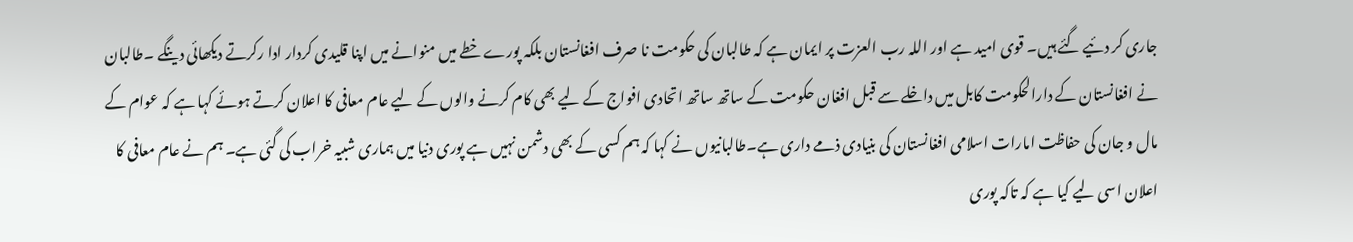جاری کر دئیے گئے ہیں۔ قوی امید ہے اور اللہ رب العزت پر ایمان ہے کہ طالبان کی حکومت نا صرف افغانستان بلکہ پورے خطے میں منوانے میں اپنا قلیدی کردار ادا رکرتے دیکھائی دینگے ۔طالبان نے افغانستان کے دارالحکومت کابل میں داخلے سے قبل افغان حکومت کے ساتھ ساتھ اتحادی افواج کے لیے بھی کام کرنے والوں کے لیے عام معافی کا اعلان کرتے ہوئے کہا ہے کہ عوام کے مال و جان کی حفاظت امارات اسلامی افغانستان کی بنیادی ذمے داری ہے۔طالبانیوں نے کہا کہ ہم کسی کے بھی دشمن نہیں ہے پوری دنیا میں ہماری شبیہ خراب کی گئی ہے۔ ہم نے عام معافی کا اعلان اسی لیے کیا ہے کہ تاکہ پوری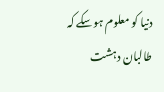دنیا کو معلوم ہوسکے کہ طالبان دہشت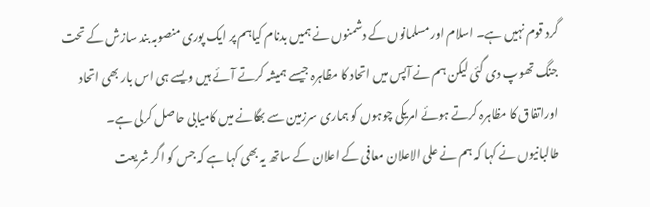گرد قوم نہیں ہے۔ اسلام اور مسلمانوں کے دشمنوں نے ہمیں بدنام کیاہم پر ایک پوری منصوبہ بند سازش کے تحت جنگ تھوپ دی گئی لیکن ہم نے آپس میں اتحاد کا مظاہرہ جیسے ہمیشہ کرتے آئے ہیں ویسے ہی اس بار بھی اتحاد اوراتفاق کا مظاہرہ کرتے ہوئے امریکی چوہوں کو ہماری سرزمین سے بھگانے میں کامیابی حاصل کرلی ہے۔
طالبانیوں نے کہا کہ ہم نے علی الاعلان معافی کے اعلان کے ساتھ یہ بھی کہا ہے کہ جس کو اگر شریعت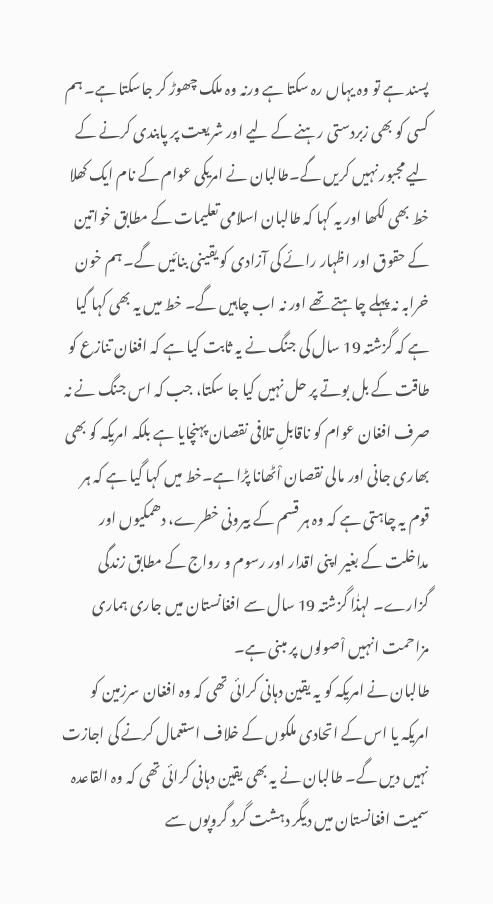پسند ہے تو وہ یہاں رہ سکتا ہے ورنہ وہ ملک چھوڑ کر جاسکتا ہے۔ ہم کسی کو بھی زبردستی رہنے کے لیے اور شریعت پر پابندی کرنے کے لیے مجبور نہیں کریں گے۔طالبان نے امریکی عوام کے نام ایک کھلا خط بھی لکھا اور یہ کہا کہ طالبان اسلامی تعلیمات کے مطابق خواتین کے حقوق اور اظہار رائے کی آزادی کو یقینی بنائیں گے۔ ہم خون خرابہ نہ پہلے چاہتے تھے اور نہ اب چاہیں گے۔ خط میں یہ بھی کہا گیا ہے کہ گزشتہ 19 سال کی جنگ نے یہ ثابت کیا ہے کہ افغان تنازع کو طاقت کے بل بوتے پر حل نہیں کیا جا سکتا، جب کہ اس جنگ نے نہ صرف افغان عوام کو ناقابلِ تلافی نقصان پہنچایا ہے بلکہ امریکہ کو بھی بھاری جانی اور مالی نقصان اْٹھانا پڑا ہے۔خط میں کہا گیا ہے کہ ہر قوم یہ چاہتی ہے کہ وہ ہر قسم کے بیرونی خطرے، دھمکیوں اور مداخلت کے بغیر اپنی اقدار اور رسوم و رواج کے مطابق زندگی گزارے۔ لہذٰا گزشتہ 19 سال سے افغانستان میں جاری ہماری مزاحمت انہیں اْصولوں پر مبنی ہے۔
طالبان نے امریکہ کو یہ یقین دہانی کرائی تھی کہ وہ افغان سرزمین کو امریکہ یا اس کے اتحادی ملکوں کے خلاف استعمال کرنے کی اجازت نہیں دیں گے۔ طالبان نے یہ بھی یقین دہانی کرائی تھی کہ وہ القاعدہ سمیت افغانستان میں دیگر دہشت گرد گروپوں سے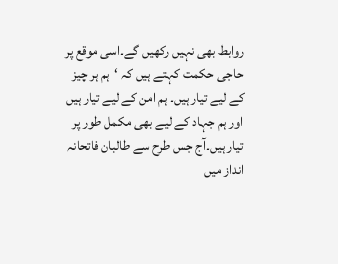روابط بھی نہیں رکھیں گے۔اسی موقع پر حاجی حکمت کہتے ہیں کہ ‘ہم ہر چیز کے لیے تیار ہیں۔ ہم امن کے لیے تیار ہیں اور ہم جہاد کے لیے بھی مکمل طور پر تیار ہیں۔آج جس طرح سے طالبان فاتحانہ انداز میں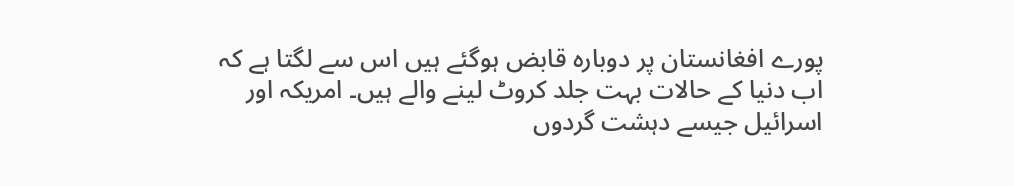پورے افغانستان پر دوبارہ قابض ہوگئے ہیں اس سے لگتا ہے کہ اب دنیا کے حالات بہت جلد کروٹ لینے والے ہیں۔ امریکہ اور اسرائیل جیسے دہشت گردوں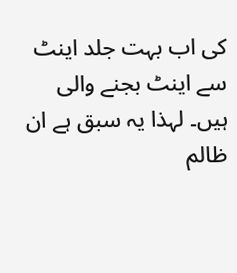کی اب بہت جلد اینٹ سے اینٹ بجنے والی ہیں۔ لہذا یہ سبق ہے ان ظالم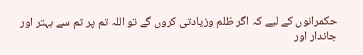حکمرانوں کے لیے کہ اگر ظلم وزیادتی کروں گے تو اللہ تم پر تم سے بہتر اور جاندار اور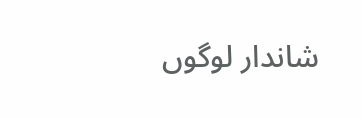شاندار لوگوں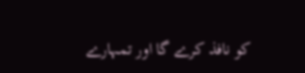کو نافذ کرے گا اور تمہارے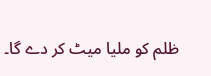ظلم کو ملیا میٹ کر دے گا۔